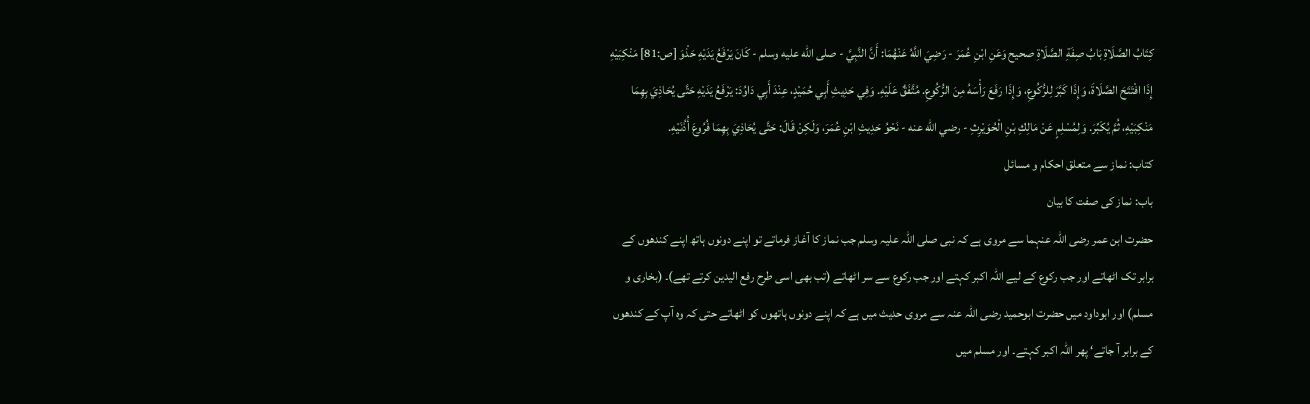كِتَابُ الصَّلَاةِ بَابُ صِفَةِ الصَّلَاةِ صحيح وَعَنِ ابْنِ عُمَرَ - رَضِيَ اللَّهُ عَنْهُمَا: أَنَّ النَّبِيَّ - صلى الله عليه وسلم - كَانَ يَرْفَعُ يَدَيْهِ حَذْوَ [ص:81] مَنْكِبَيْهِ إِذَا افْتَتَحَ الصَّلَاةَ، وَإِذَا كَبَّرَ لِلرُّكُوعِ، وَإِذَا رَفَعَ رَأْسَهُ مِنَ الرُّكُوعِ. مُتَّفَقٌ عَلَيْهِ. وَفِي حَدِيثِ أَبِي حُمَيْدٍ، عِنْدَ أَبِي دَاوُدَ: يَرْفَعُ يَدَيْهِ حَتَّى يُحَاذِيَ بِهِمَا مَنْكِبَيْهِ، ثُمَّ يُكَبِّرَ. وَلِمُسْلِمٍ عَنْ مَالِكِ بْنِ الْحُوَيْرِثِ - رضي الله عنه - نَحْوُ حَدِيثِ ابْنِ عُمَرَ، وَلَكِنْ قَالَ: حَتَّى يُحَاذِيَ بِهِمَا فُرُوعَ أُذُنَيْهِ.
کتاب: نماز سے متعلق احکام و مسائل
باب: نماز کی صفت کا بیان
حضرت ابن عمر رضی اللہ عنہما سے مروی ہے کہ نبی صلی اللہ علیہ وسلم جب نماز کا آغاز فرماتے تو اپنے دونوں ہاتھ اپنے کندھوں کے برابر تک اٹھاتے اور جب رکوع کے لیے اللہ اکبر کہتے اور جب رکوع سے سر اٹھاتے (تب بھی اسی طرح رفع الیدین کرتے تھے)۔ (بخاری و مسلم) اور ابوداود میں حضرت ابوحمید رضی اللہ عنہ سے مروی حدیث میں ہے کہ اپنے دونوں ہاتھوں کو اٹھاتے حتی کہ وہ آپ کے کندھوں کے برابر آ جاتے‘ پھر اللہ اکبر کہتے۔ اور مسلم میں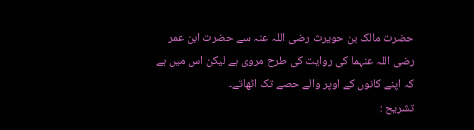حضرت مالک بن حویرث رضی اللہ عنہ سے حضرت ابن عمر رضی اللہ عنہما کی روایت کی طرح مروی ہے لیکن اس میں ہے کہ اپنے کانوں کے اوپر والے حصے تک اٹھاتے۔
تشریح :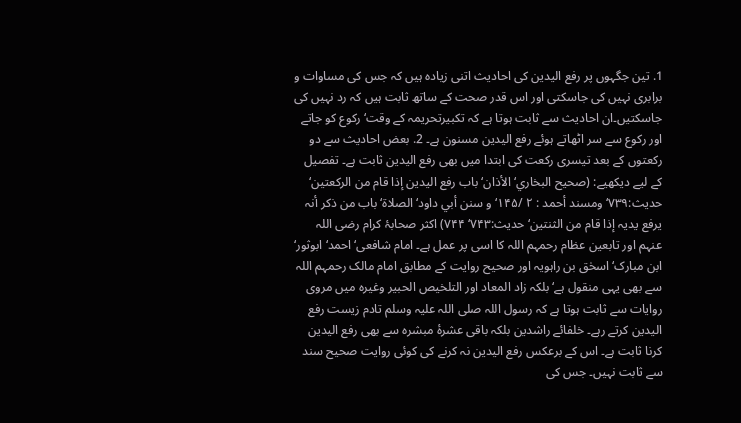1. تین جگہوں پر رفع الیدین کی احادیث اتنی زیادہ ہیں کہ جس کی مساوات و برابری نہیں کی جاسکتی اور اس قدر صحت کے ساتھ ثابت ہیں کہ رد نہیں کی جاسکتیں۔ان احادیث سے ثابت ہوتا ہے کہ تکبیرتحریمہ کے وقت‘ رکوع کو جاتے اور رکوع سے سر اٹھاتے ہوئے رفع الیدین مسنون ہے۔ 2. بعض احادیث سے دو رکعتوں کے بعد تیسری رکعت کی ابتدا میں بھی رفع الیدین ثابت ہے۔ تفصیل کے لیے دیکھیے: (صحیح البخاري‘ الأذان‘ باب رفع الیدین إذا قام من الرکعتین‘ حدیث:۷۳۹‘ ومسند أحمد : ۲ /۱۴۵‘ و سنن أبي داود‘ الصلاۃ‘ باب من ذکر أنہ یرفع یدیہ إذا قام من الثنتین‘ حدیث:۷۴۳‘ ۷۴۴) اکثر صحابۂ کرام رضی اللہ عنہم اور تابعین عظام رحمہم اللہ کا اسی پر عمل ہے۔ امام شافعی‘ احمد‘ ابوثور‘ ابن مبارک‘ اسحٰق بن راہویہ اور صحیح روایت کے مطابق امام مالک رحمہم اللہ سے بھی یہی منقول ہے‘ بلکہ زاد المعاد اور التلخیص الحبیر وغیرہ میں مروی روایات سے ثابت ہوتا ہے کہ رسول اللہ صلی اللہ علیہ وسلم تادم زیست رفع الیدین کرتے رہے۔ خلفائے راشدین بلکہ باقی عشرۂ مبشرہ سے بھی رفع الیدین کرنا ثابت ہے۔ اس کے برعکس رفع الیدین نہ کرنے کی کوئی روایت صحیح سند سے ثابت نہیں۔ جس کی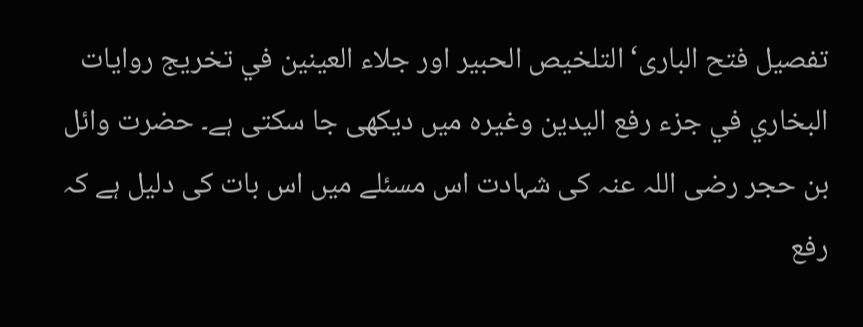تفصیل فتح الباری‘ التلخیص الحبیر اور جلاء العینین في تخریج روایات البخاري في جزء رفع الیدین وغیرہ میں دیکھی جا سکتی ہے۔ حضرت وائل بن حجر رضی اللہ عنہ کی شہادت اس مسئلے میں اس بات کی دلیل ہے کہ رفع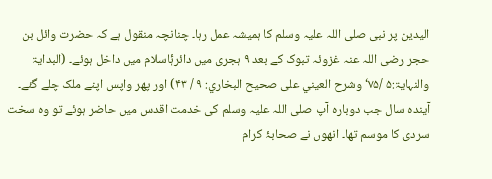الیدین پر نبی صلی اللہ علیہ وسلم کا ہمیشہ عمل رہا۔ چنانچہ منقول ہے کہ حضرت وائل بن حجر رضی اللہ عنہ غزوئہ تبوک کے بعد ۹ ہجری میں دائرۂاسلام میں داخل ہوئے۔ (البدایۃ والنہایۃ:۵ /۷۵‘ وشرح العیني علی صحیح البخاري: ۹ / ۴۳) اور پھر واپس اپنے ملک چلے گئے۔ آیندہ سال جب دوبارہ آپ صلی اللہ علیہ وسلم کی خدمت اقدس میں حاضر ہوئے تو وہ سخت سردی کا موسم تھا۔ انھوں نے صحابۂ کرام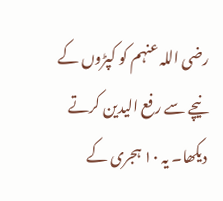رضی اللہ عنہم کو کپڑوں کے نیچے سے رفع الیدین کرتے دیکھا۔ یہ ۱۰ ہجری کے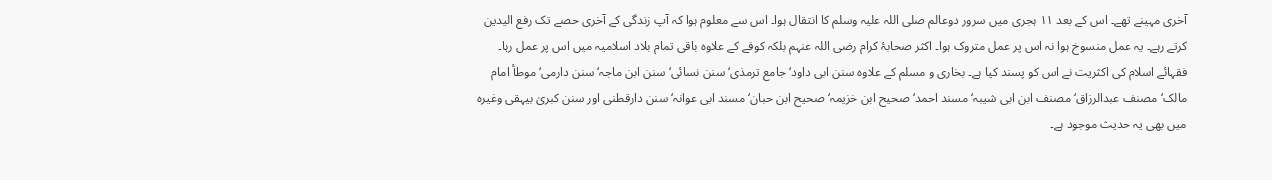آخری مہینے تھے۔ اس کے بعد ۱۱ ہجری میں سرور دوعالم صلی اللہ علیہ وسلم کا انتقال ہوا۔ اس سے معلوم ہوا کہ آپ زندگی کے آخری حصے تک رفع الیدین کرتے رہے۔ یہ عمل منسوخ ہوا نہ اس پر عمل متروک ہوا۔ اکثر صحابۂ کرام رضی اللہ عنہم بلکہ کوفے کے علاوہ باقی تمام بلاد اسلامیہ میں اس پر عمل رہا۔ فقہائے اسلام کی اکثریت نے اس کو پسند کیا ہے۔ بخاری و مسلم کے علاوہ سنن ابی داود‘ جامع ترمذی‘ سنن نسائی‘ سنن ابن ماجہ‘ سنن دارمی‘ موطأ امام مالک‘ مصنف عبدالرزاق‘ مصنف ابن ابی شیبہ‘ مسند احمد‘ صحیح ابن خزیمہ‘ صحیح ابن حبان‘ مسند ابی عوانہ‘ سنن دارقطنی اور سنن کبریٰ بیہقی وغیرہ میں بھی یہ حدیث موجود ہے۔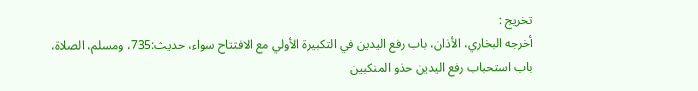تخریج :
أخرجه البخاري، الأذان، باب رفع اليدين في التكبيرة الأولي مع الافتتاح سواء، حديث:735، ومسلم، الصلاة، باب استحباب رفع اليدين حذو المنكبين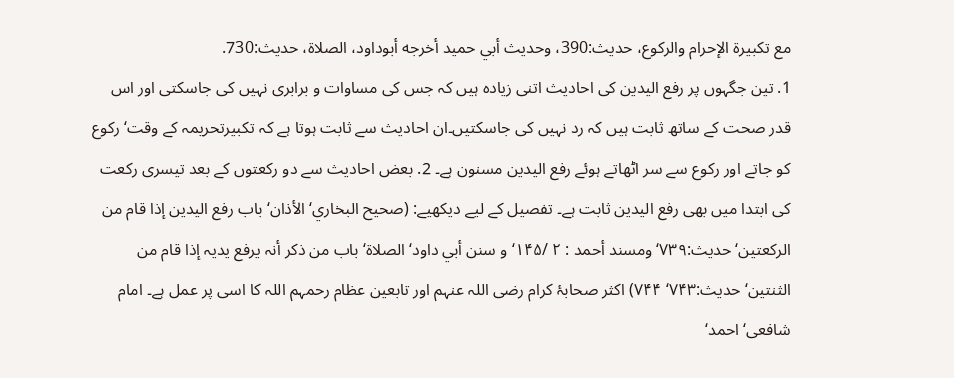مع تكبيرة الإحرام والركوع، حديث:390، وحديث أبي حميد أخرجه أبوداود، الصلاة، حديث:730.
1. تین جگہوں پر رفع الیدین کی احادیث اتنی زیادہ ہیں کہ جس کی مساوات و برابری نہیں کی جاسکتی اور اس قدر صحت کے ساتھ ثابت ہیں کہ رد نہیں کی جاسکتیں۔ان احادیث سے ثابت ہوتا ہے کہ تکبیرتحریمہ کے وقت‘ رکوع کو جاتے اور رکوع سے سر اٹھاتے ہوئے رفع الیدین مسنون ہے۔ 2. بعض احادیث سے دو رکعتوں کے بعد تیسری رکعت کی ابتدا میں بھی رفع الیدین ثابت ہے۔ تفصیل کے لیے دیکھیے: (صحیح البخاري‘ الأذان‘ باب رفع الیدین إذا قام من الرکعتین‘ حدیث:۷۳۹‘ ومسند أحمد : ۲ /۱۴۵‘ و سنن أبي داود‘ الصلاۃ‘ باب من ذکر أنہ یرفع یدیہ إذا قام من الثنتین‘ حدیث:۷۴۳‘ ۷۴۴) اکثر صحابۂ کرام رضی اللہ عنہم اور تابعین عظام رحمہم اللہ کا اسی پر عمل ہے۔ امام شافعی‘ احمد‘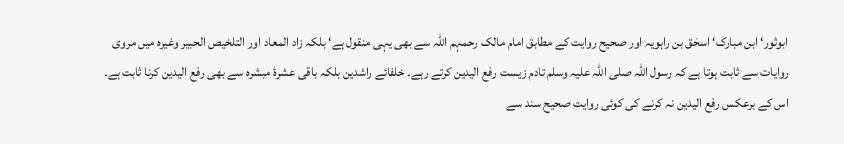ابوثور‘ ابن مبارک‘ اسحٰق بن راہویہ اور صحیح روایت کے مطابق امام مالک رحمہم اللہ سے بھی یہی منقول ہے‘ بلکہ زاد المعاد اور التلخیص الحبیر وغیرہ میں مروی روایات سے ثابت ہوتا ہے کہ رسول اللہ صلی اللہ علیہ وسلم تادم زیست رفع الیدین کرتے رہے۔ خلفائے راشدین بلکہ باقی عشرۂ مبشرہ سے بھی رفع الیدین کرنا ثابت ہے۔ اس کے برعکس رفع الیدین نہ کرنے کی کوئی روایت صحیح سند سے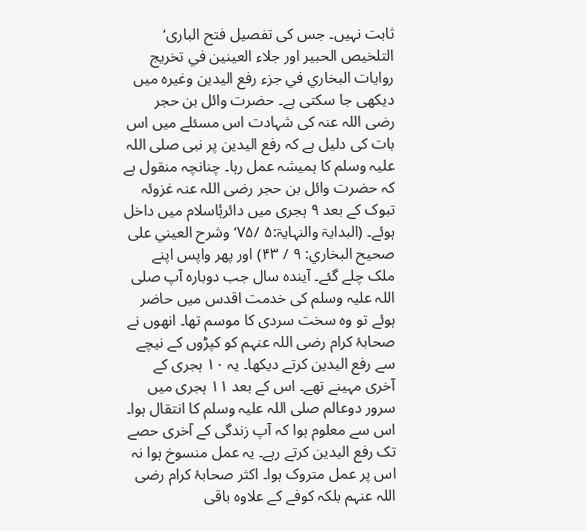ثابت نہیں۔ جس کی تفصیل فتح الباری‘ التلخیص الحبیر اور جلاء العینین في تخریج روایات البخاري في جزء رفع الیدین وغیرہ میں دیکھی جا سکتی ہے۔ حضرت وائل بن حجر رضی اللہ عنہ کی شہادت اس مسئلے میں اس بات کی دلیل ہے کہ رفع الیدین پر نبی صلی اللہ علیہ وسلم کا ہمیشہ عمل رہا۔ چنانچہ منقول ہے کہ حضرت وائل بن حجر رضی اللہ عنہ غزوئہ تبوک کے بعد ۹ ہجری میں دائرۂاسلام میں داخل ہوئے۔ (البدایۃ والنہایۃ:۵ /۷۵‘ وشرح العیني علی صحیح البخاري: ۹ / ۴۳) اور پھر واپس اپنے ملک چلے گئے۔ آیندہ سال جب دوبارہ آپ صلی اللہ علیہ وسلم کی خدمت اقدس میں حاضر ہوئے تو وہ سخت سردی کا موسم تھا۔ انھوں نے صحابۂ کرام رضی اللہ عنہم کو کپڑوں کے نیچے سے رفع الیدین کرتے دیکھا۔ یہ ۱۰ ہجری کے آخری مہینے تھے۔ اس کے بعد ۱۱ ہجری میں سرور دوعالم صلی اللہ علیہ وسلم کا انتقال ہوا۔ اس سے معلوم ہوا کہ آپ زندگی کے آخری حصے تک رفع الیدین کرتے رہے۔ یہ عمل منسوخ ہوا نہ اس پر عمل متروک ہوا۔ اکثر صحابۂ کرام رضی اللہ عنہم بلکہ کوفے کے علاوہ باقی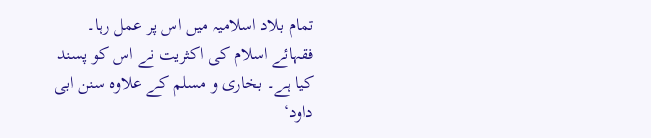تمام بلاد اسلامیہ میں اس پر عمل رہا۔ فقہائے اسلام کی اکثریت نے اس کو پسند کیا ہے۔ بخاری و مسلم کے علاوہ سنن ابی داود‘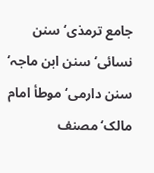جامع ترمذی‘ سنن نسائی‘ سنن ابن ماجہ‘ سنن دارمی‘ موطأ امام مالک‘ مصنف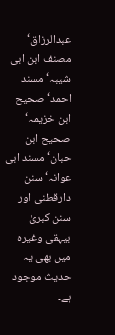عبدالرزاق‘ مصنف ابن ابی شیبہ‘ مسند احمد‘ صحیح ابن خزیمہ‘ صحیح ابن حبان‘ مسند ابی عوانہ‘ سنن دارقطنی اور سنن کبریٰ بیہقی وغیرہ میں بھی یہ حدیث موجود ہے۔